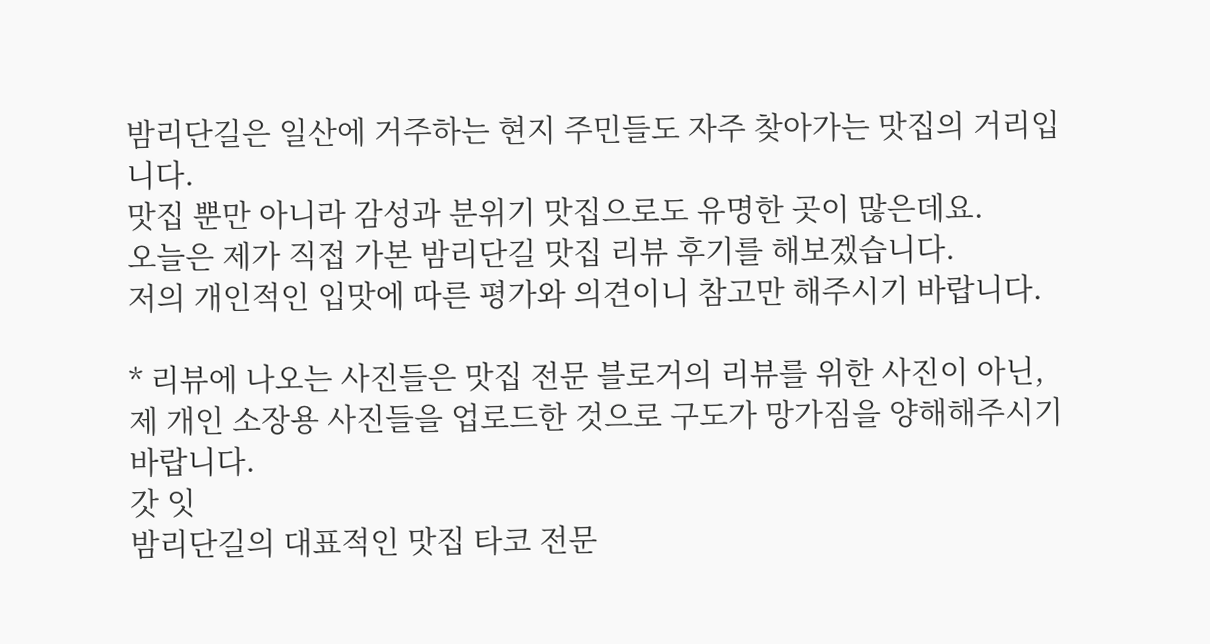밤리단길은 일산에 거주하는 현지 주민들도 자주 찾아가는 맛집의 거리입니다.
맛집 뿐만 아니라 감성과 분위기 맛집으로도 유명한 곳이 많은데요.
오늘은 제가 직접 가본 밤리단길 맛집 리뷰 후기를 해보겠습니다.
저의 개인적인 입맛에 따른 평가와 의견이니 참고만 해주시기 바랍니다.

* 리뷰에 나오는 사진들은 맛집 전문 블로거의 리뷰를 위한 사진이 아닌,
제 개인 소장용 사진들을 업로드한 것으로 구도가 망가짐을 양해해주시기 바랍니다.
갓 잇
밤리단길의 대표적인 맛집 타코 전문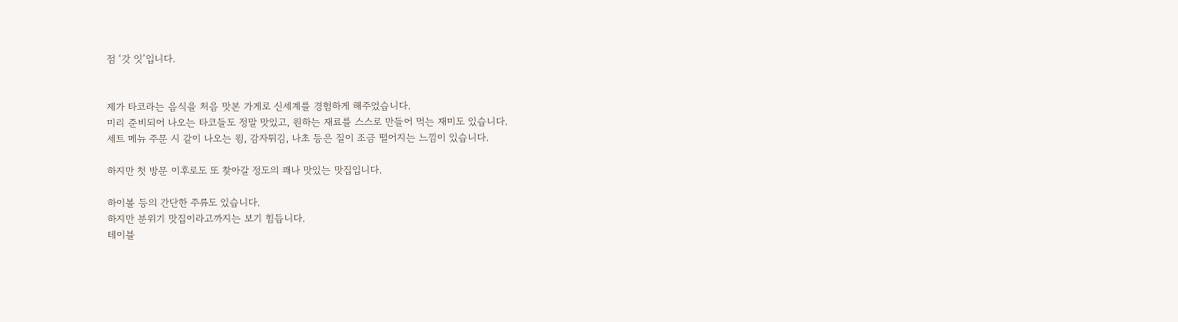점 ‘갓 잇’입니다.


제가 타코라는 음식을 처음 맛본 가게로 신세계를 경험하게 해주었습니다.
미리 준비되어 나오는 타코들도 정말 맛있고, 원하는 재료를 스스로 만들어 먹는 재미도 있습니다.
세트 메뉴 주문 시 같이 나오는 윙, 감자튀김, 나초 등은 질이 조금 떨어지는 느낌이 있습니다.

하지만 첫 방문 이후로도 또 찾아갈 정도의 꽤나 맛있는 맛집입니다.

하이볼 등의 간단한 주류도 있습니다.
하지만 분위기 맛집이라고까지는 보기 힘듭니다.
테이블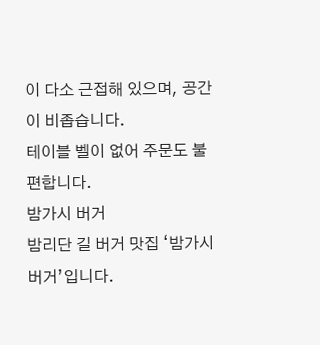이 다소 근접해 있으며, 공간이 비좁습니다.
테이블 벨이 없어 주문도 불편합니다.
밤가시 버거
밤리단 길 버거 맛집 ‘밤가시 버거’입니다.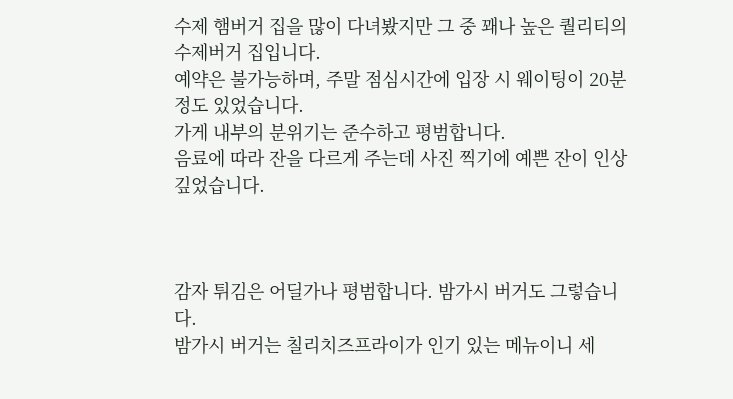수제 햄버거 집을 많이 다녀봤지만 그 중 꽤나 높은 퀄리티의 수제버거 집입니다.
예약은 불가능하며, 주말 점심시간에 입장 시 웨이팅이 20분정도 있었습니다.
가게 내부의 분위기는 준수하고 평범합니다.
음료에 따라 잔을 다르게 주는데 사진 찍기에 예쁜 잔이 인상 깊었습니다.



감자 튀김은 어딜가나 평범합니다. 밤가시 버거도 그렇습니다.
밤가시 버거는 칠리치즈프라이가 인기 있는 메뉴이니 세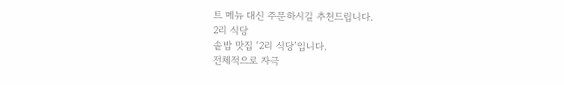트 메뉴 대신 주문하시길 추천드립니다.
2리 식당
솥밥 맛집 ‘2리 식당’입니다.
전체적으로 자극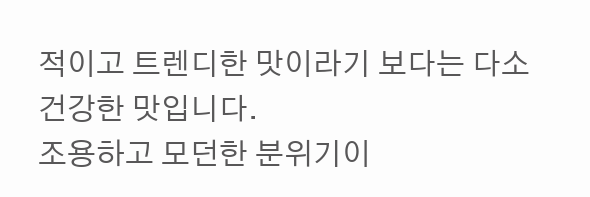적이고 트렌디한 맛이라기 보다는 다소 건강한 맛입니다.
조용하고 모던한 분위기이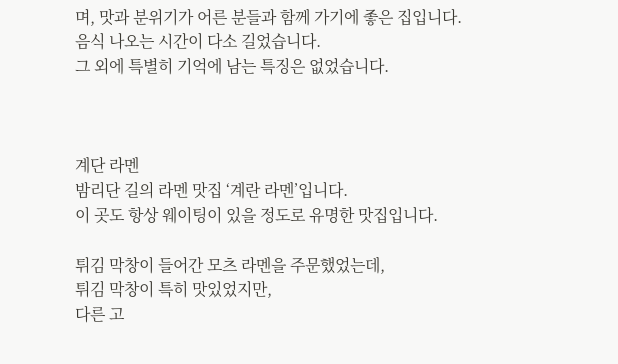며, 맛과 분위기가 어른 분들과 함께 가기에 좋은 집입니다.
음식 나오는 시간이 다소 길었습니다.
그 외에 특별히 기억에 남는 특징은 없었습니다.



계단 라멘
밤리단 길의 라멘 맛집 ‘계란 라멘’입니다.
이 곳도 항상 웨이팅이 있을 정도로 유명한 맛집입니다.

튀김 막창이 들어간 모츠 라멘을 주문했었는데,
튀김 막창이 특히 맛있었지만,
다른 고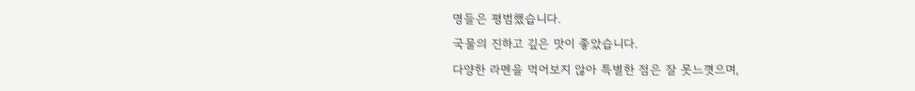명들은 평범했습니다.
국물의 진하고 깊은 맛이 좋았습니다.
다양한 라멘을 먹어보지 않아 특별한 점은 잘 못느꼇으며,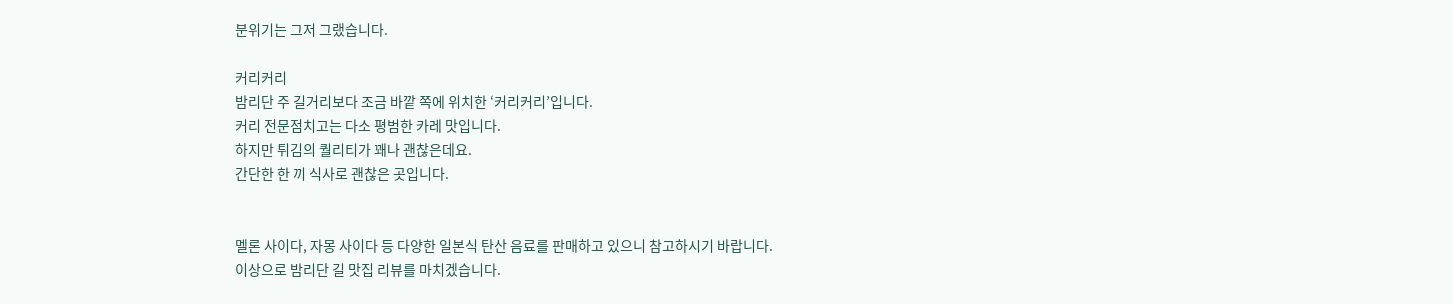분위기는 그저 그랬습니다.

커리커리
밤리단 주 길거리보다 조금 바깥 쪽에 위치한 ‘커리커리’입니다.
커리 전문점치고는 다소 평범한 카레 맛입니다.
하지만 튀김의 퀄리티가 꽤나 괜찮은데요.
간단한 한 끼 식사로 괜찮은 곳입니다.


멜론 사이다, 자몽 사이다 등 다양한 일본식 탄산 음료를 판매하고 있으니 참고하시기 바랍니다.
이상으로 밤리단 길 맛집 리뷰를 마치겠습니다.